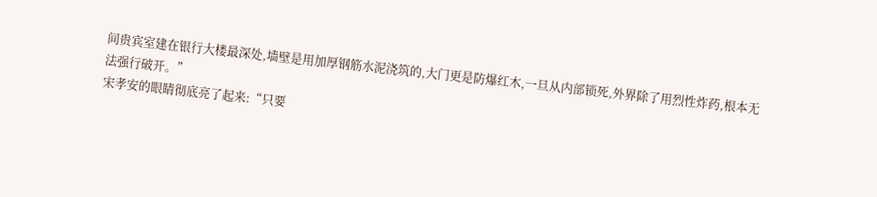间贵宾室建在银行大楼最深处,墙壁是用加厚钢筋水泥浇筑的,大门更是防爆红木,一旦从内部锁死,外界除了用烈性炸药,根本无法强行破开。”
宋孝安的眼睛彻底亮了起来:“只要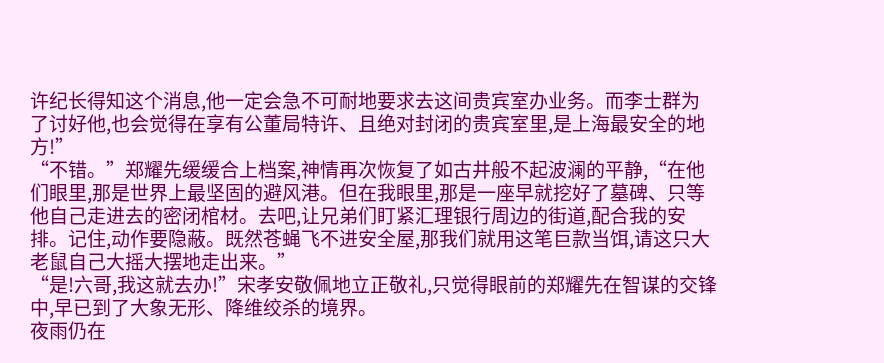许纪长得知这个消息,他一定会急不可耐地要求去这间贵宾室办业务。而李士群为了讨好他,也会觉得在享有公董局特许、且绝对封闭的贵宾室里,是上海最安全的地方!”
“不错。”郑耀先缓缓合上档案,神情再次恢复了如古井般不起波澜的平静,“在他们眼里,那是世界上最坚固的避风港。但在我眼里,那是一座早就挖好了墓碑、只等他自己走进去的密闭棺材。去吧,让兄弟们盯紧汇理银行周边的街道,配合我的安排。记住,动作要隐蔽。既然苍蝇飞不进安全屋,那我们就用这笔巨款当饵,请这只大老鼠自己大摇大摆地走出来。”
“是!六哥,我这就去办!”宋孝安敬佩地立正敬礼,只觉得眼前的郑耀先在智谋的交锋中,早已到了大象无形、降维绞杀的境界。
夜雨仍在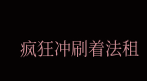疯狂冲刷着法租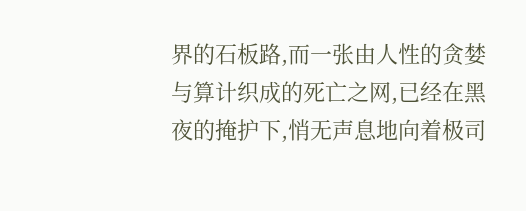界的石板路,而一张由人性的贪婪与算计织成的死亡之网,已经在黑夜的掩护下,悄无声息地向着极司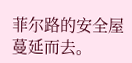菲尔路的安全屋蔓延而去。